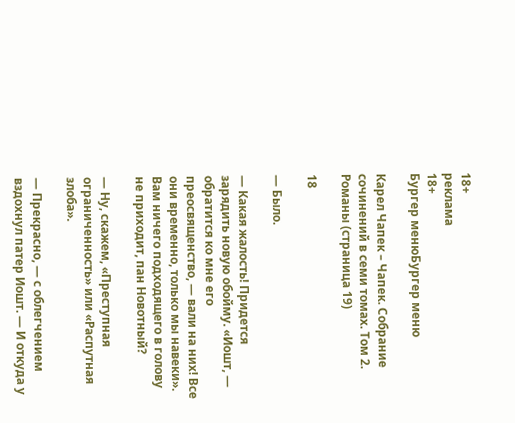18+
реклама
18+
Бургер менюБургер меню

Карел Чапек – Чапек. Собрание сочинений в семи томах. Том 2. Романы (страница 19)

18

— Было.

— Какая жалость! Придется зарядить новую обойму. «Иошт, — обратится ко мне его преосвященство, — вали на них! Все они временно, только мы навеки». Вам ничего подходящего в голову не приходит, пан Новотный?

— Ну, скажем, «Преступная ограниченность» или «Распутная злоба».

— Прекрасно, — с облегчением вздохнул патер Иошт. — И откуда у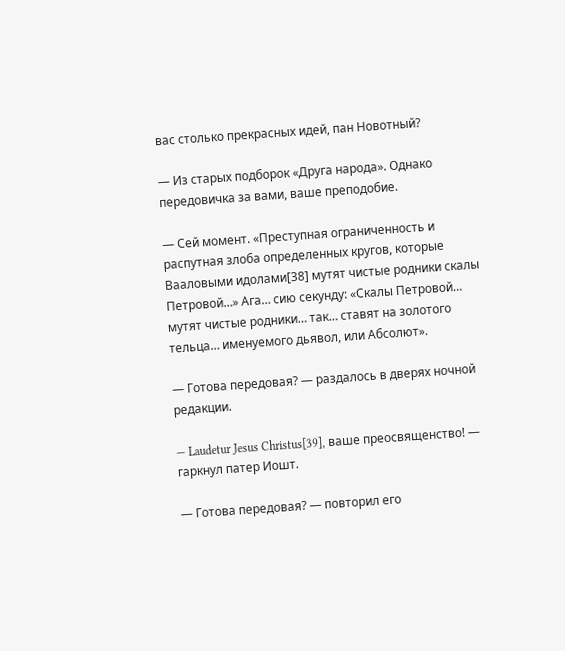вас столько прекрасных идей, пан Новотный?

— Из старых подборок «Друга народа». Однако передовичка за вами, ваше преподобие.

— Сей момент. «Преступная ограниченность и распутная злоба определенных кругов, которые Вааловыми идолами[38] мутят чистые родники скалы Петровой…» Ага… сию секунду: «Скалы Петровой… мутят чистые родники… так… ставят на золотого тельца… именуемого дьявол, или Абсолют».

— Готова передовая? — раздалось в дверях ночной редакции.

— Laudetur Jesus Christus[39], ваше преосвященство! — гаркнул патер Иошт.

— Готова передовая? — повторил его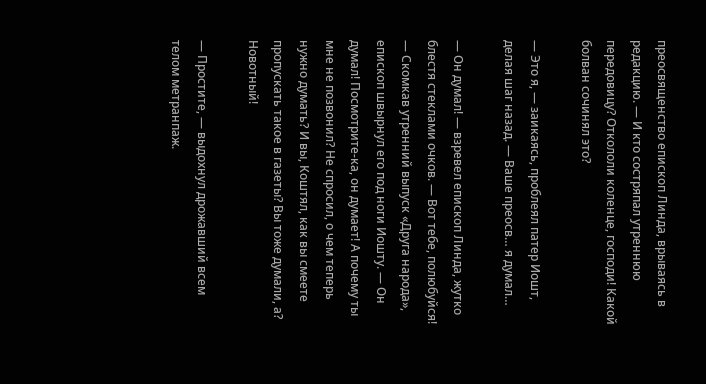преосвященство епископ Линда, врываясь в редакцию. — И кто состряпал утреннюю передовицу? Откололи коленце, господи! Какой болван сочинял это?

— Это я, — заикаясь, проблеял патер Иошт, делая шаг назад. — Ваше преосв… я думал…

— Он думал! — взревел епископ Линда, жутко блестя стеклами очков. — Вот тебе, полюбуйся! — Скомкав утренний выпуск «Друга народа», епископ швырнул его под ноги Иошту. — Он думал! Посмотрите-ка, он думает! А почему ты мне не позвонил? Не спросил, о чем теперь нужно думать? И вы, Коштял, как вы смеете пропускать такое в газеты? Вы тоже думали, а? Новотный!

— Простите, — выдохнул дрожавший всем телом метранпаж.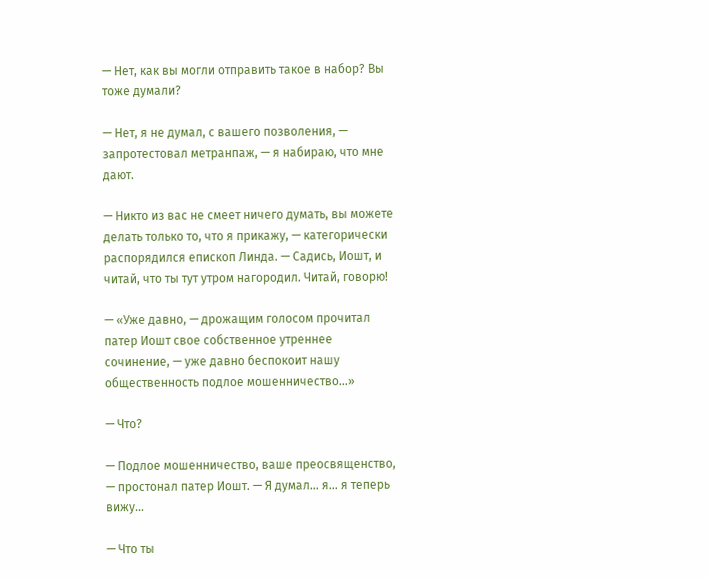— Нет, как вы могли отправить такое в набор? Вы тоже думали?

— Нет, я не думал, с вашего позволения, — запротестовал метранпаж, — я набираю, что мне дают.

— Никто из вас не смеет ничего думать, вы можете делать только то, что я прикажу, — категорически распорядился епископ Линда. — Садись, Иошт, и читай, что ты тут утром нагородил. Читай, говорю!

— «Уже давно, — дрожащим голосом прочитал патер Иошт свое собственное утреннее сочинение, — уже давно беспокоит нашу общественность подлое мошенничество…»

— Что?

— Подлое мошенничество, ваше преосвященство, — простонал патер Иошт. — Я думал… я… я теперь вижу…

— Что ты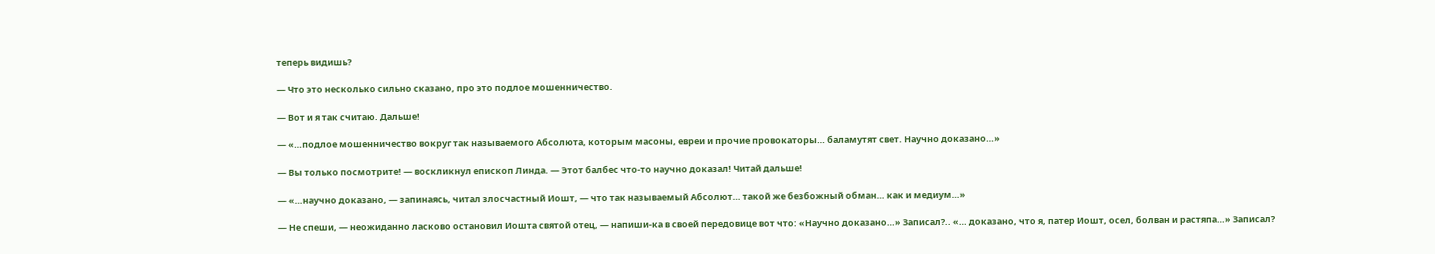теперь видишь?

— Что это несколько сильно сказано, про это подлое мошенничество.

— Вот и я так считаю. Дальше!

— «…подлое мошенничество вокруг так называемого Абсолюта, которым масоны, евреи и прочие провокаторы… баламутят свет. Научно доказано…»

— Вы только посмотрите! — воскликнул епископ Линда. — Этот балбес что-то научно доказал! Читай дальше!

— «…научно доказано, — запинаясь, читал злосчастный Иошт, — что так называемый Абсолют… такой же безбожный обман… как и медиум…»

— Не спеши, — неожиданно ласково остановил Иошта святой отец, — напиши-ка в своей передовице вот что: «Научно доказано…» Записал?.. «… доказано, что я, патер Иошт, осел, болван и растяпа…» Записал?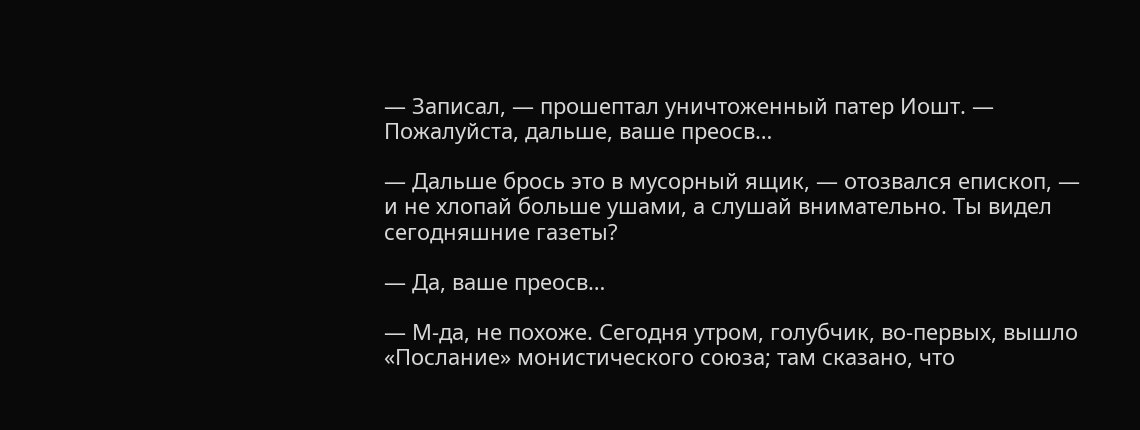— Записал, — прошептал уничтоженный патер Иошт. — Пожалуйста, дальше, ваше преосв…

— Дальше брось это в мусорный ящик, — отозвался епископ, — и не хлопай больше ушами, а слушай внимательно. Ты видел сегодняшние газеты?

— Да, ваше преосв…

— М-да, не похоже. Сегодня утром, голубчик, во-первых, вышло «Послание» монистического союза; там сказано, что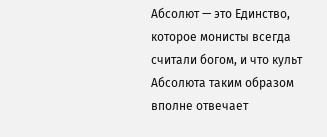Абсолют — это Единство, которое монисты всегда считали богом, и что культ Абсолюта таким образом вполне отвечает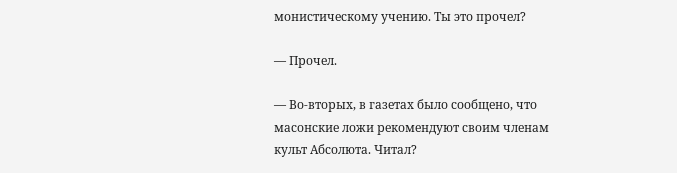монистическому учению. Ты это прочел?

— Прочел.

— Во-вторых, в газетах было сообщено, что масонские ложи рекомендуют своим членам культ Абсолюта. Читал?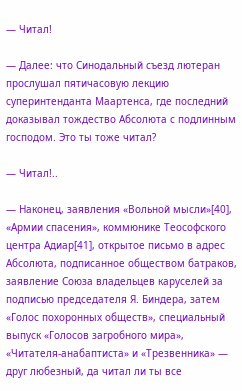— Читал!

— Далее: что Синодальный съезд лютеран прослушал пятичасовую лекцию суперинтенданта Маартенса, где последний доказывал тождество Абсолюта с подлинным господом. Это ты тоже читал?

— Читал!..

— Наконец, заявления «Вольной мысли»[40], «Армии спасения», коммюнике Теософского центра Адиар[41], открытое письмо в адрес Абсолюта, подписанное обществом батраков, заявление Союза владельцев каруселей за подписью председателя Я. Биндера, затем «Голос похоронных обществ», специальный выпуск «Голосов загробного мира», «Читателя-анабаптиста» и «Трезвенника» — друг любезный, да читал ли ты все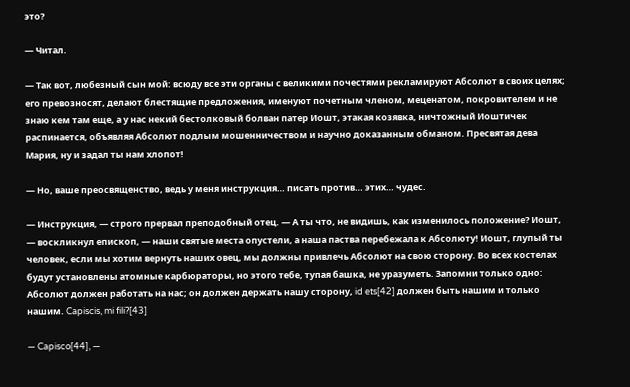это?

— Читал.

— Так вот, любезный сын мой: всюду все эти органы с великими почестями рекламируют Абсолют в своих целях; его превозносят, делают блестящие предложения, именуют почетным членом, меценатом, покровителем и не знаю кем там еще, а у нас некий бестолковый болван патер Иошт, этакая козявка, ничтожный Иоштичек распинается, объявляя Абсолют подлым мошенничеством и научно доказанным обманом. Пресвятая дева Мария, ну и задал ты нам хлопот!

— Но, ваше преосвященство, ведь у меня инструкция… писать против… этих… чудес.

— Инструкция, — строго прервал преподобный отец. — А ты что, не видишь, как изменилось положение? Иошт, — воскликнул епископ, — наши святые места опустели, а наша паства перебежала к Абсолюту! Иошт, глупый ты человек, если мы хотим вернуть наших овец, мы должны привлечь Абсолют на свою сторону. Во всех костелах будут установлены атомные карбюраторы, но этого тебе, тупая башка, не уразуметь. Запомни только одно: Абсолют должен работать на нас; он должен держать нашу сторону, id ets[42] должен быть нашим и только нашим. Capiscis, mi fili?[43]

— Capisco[44], —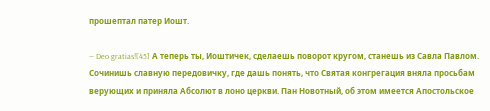прошептал патер Иошт.

— Deo gratias![45] А теперь ты, Иоштичек, сделаешь поворот кругом, станешь из Савла Павлом. Сочинишь славную передовичку, где дашь понять, что Святая конгрегация вняла просьбам верующих и приняла Абсолют в лоно церкви. Пан Новотный, об этом имеется Апостольское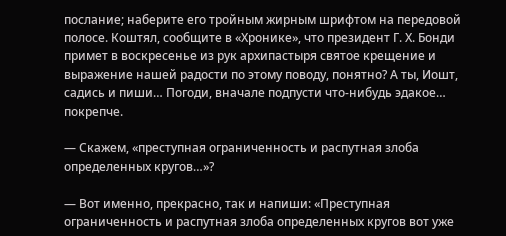послание; наберите его тройным жирным шрифтом на передовой полосе. Коштял, сообщите в «Хронике», что президент Г. Х. Бонди примет в воскресенье из рук архипастыря святое крещение и выражение нашей радости по этому поводу, понятно? А ты, Иошт, садись и пиши… Погоди, вначале подпусти что-нибудь эдакое… покрепче.

— Скажем, «преступная ограниченность и распутная злоба определенных кругов…»?

— Вот именно, прекрасно, так и напиши: «Преступная ограниченность и распутная злоба определенных кругов вот уже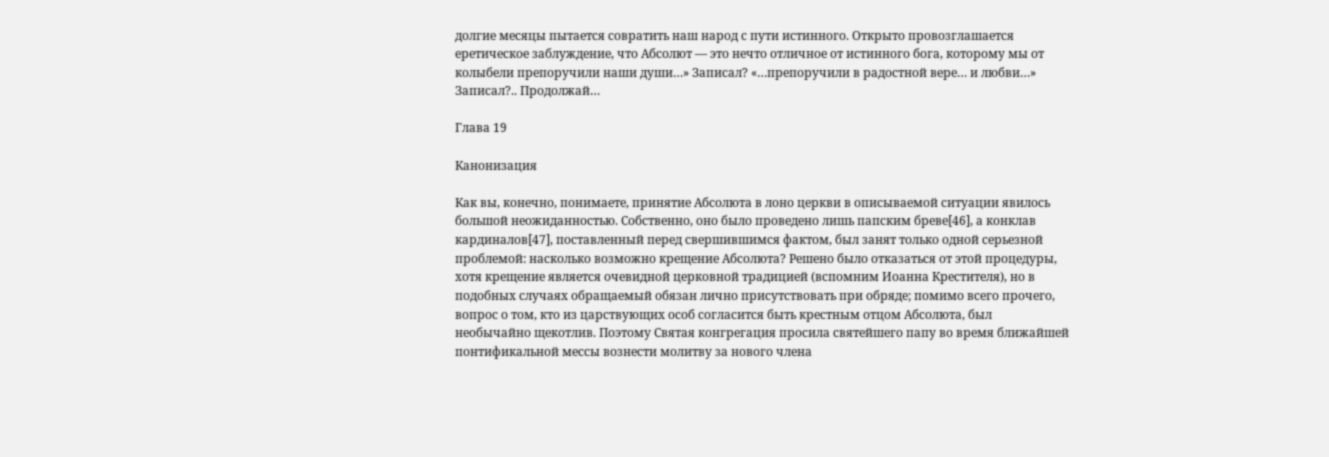долгие месяцы пытается совратить наш народ с пути истинного. Открыто провозглашается еретическое заблуждение, что Абсолют — это нечто отличное от истинного бога, которому мы от колыбели препоручили наши души…» Записал? «…препоручили в радостной вере… и любви…» Записал?.. Продолжай…

Глава 19

Канонизация

Как вы, конечно, понимаете, принятие Абсолюта в лоно церкви в описываемой ситуации явилось большой неожиданностью. Собственно, оно было проведено лишь папским бреве[46], а конклав кардиналов[47], поставленный перед свершившимся фактом, был занят только одной серьезной проблемой: насколько возможно крещение Абсолюта? Решено было отказаться от этой процедуры, хотя крещение является очевидной церковной традицией (вспомним Иоанна Крестителя), но в подобных случаях обращаемый обязан лично присутствовать при обряде; помимо всего прочего, вопрос о том, кто из царствующих особ согласится быть крестным отцом Абсолюта, был необычайно щекотлив. Поэтому Святая конгрегация просила святейшего папу во время ближайшей понтификальной мессы вознести молитву за нового члена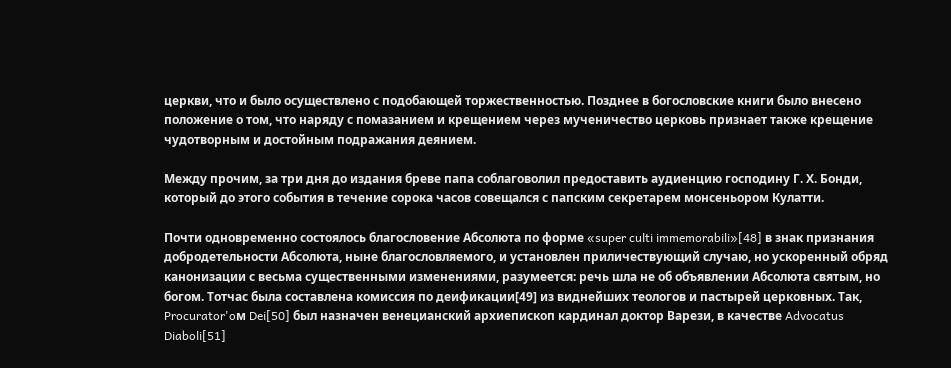церкви, что и было осуществлено с подобающей торжественностью. Позднее в богословские книги было внесено положение о том, что наряду с помазанием и крещением через мученичество церковь признает также крещение чудотворным и достойным подражания деянием.

Между прочим, за три дня до издания бреве папа соблаговолил предоставить аудиенцию господину Г. Х. Бонди, который до этого события в течение сорока часов совещался с папским секретарем монсеньором Кулатти.

Почти одновременно состоялось благословение Абсолюта по форме «super culti immemorabili»[48] в знак признания добродетельности Абсолюта, ныне благословляемого, и установлен приличествующий случаю, но ускоренный обряд канонизации с весьма существенными изменениями, разумеется: речь шла не об объявлении Абсолюта святым, но богом. Тотчас была составлена комиссия по деификации[49] из виднейших теологов и пастырей церковных. Так, Procurator'oм Dei[50] был назначен венецианский архиепископ кардинал доктор Варези, в качестве Advocatus Diaboli[51]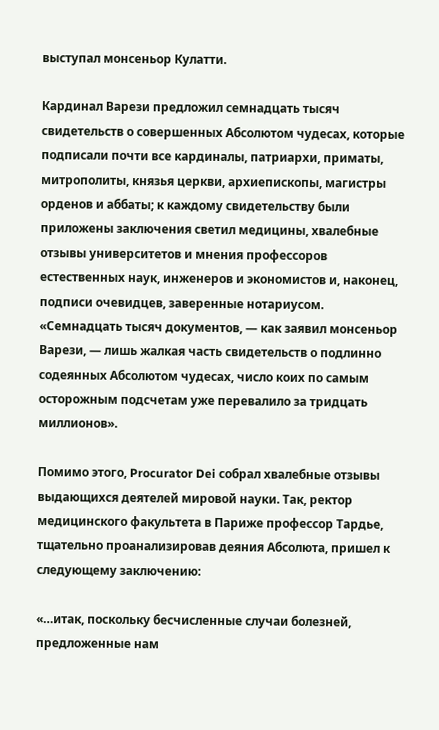выступал монсеньор Кулатти.

Кардинал Варези предложил семнадцать тысяч свидетельств о совершенных Абсолютом чудесах, которые подписали почти все кардиналы, патриархи, приматы, митрополиты, князья церкви, архиепископы, магистры орденов и аббаты; к каждому свидетельству были приложены заключения светил медицины, хвалебные отзывы университетов и мнения профессоров естественных наук, инженеров и экономистов и, наконец, подписи очевидцев, заверенные нотариусом. «Семнадцать тысяч документов, — как заявил монсеньор Варези, — лишь жалкая часть свидетельств о подлинно содеянных Абсолютом чудесах, число коих по самым осторожным подсчетам уже перевалило за тридцать миллионов».

Помимо этого, Procurator Dei собрал хвалебные отзывы выдающихся деятелей мировой науки. Так, ректор медицинского факультета в Париже профессор Тардье, тщательно проанализировав деяния Абсолюта, пришел к следующему заключению:

«…итак, поскольку бесчисленные случаи болезней, предложенные нам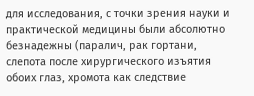для исследования, с точки зрения науки и практической медицины были абсолютно безнадежны (паралич, рак гортани, слепота после хирургического изъятия обоих глаз, хромота как следствие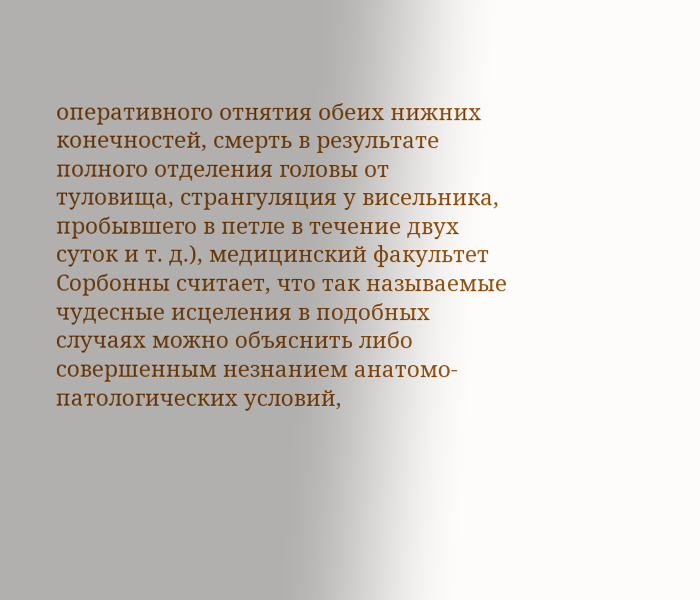оперативного отнятия обеих нижних конечностей, смерть в результате полного отделения головы от туловища, странгуляция у висельника, пробывшего в петле в течение двух суток и т. д.), медицинский факультет Сорбонны считает, что так называемые чудесные исцеления в подобных случаях можно объяснить либо совершенным незнанием анатомо-патологических условий,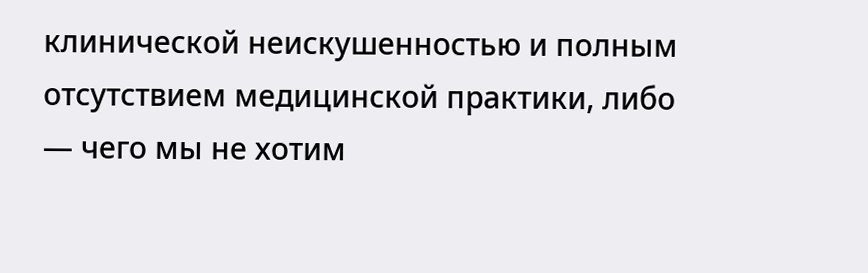клинической неискушенностью и полным отсутствием медицинской практики, либо — чего мы не хотим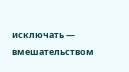исключать — вмешательством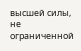высшей силы, не ограниченной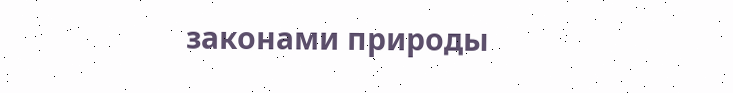законами природы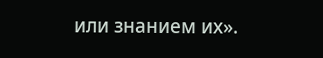или знанием их».